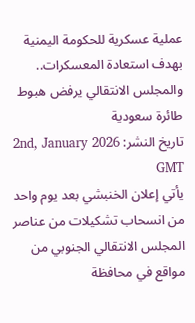عملية عسكرية للحكومة اليمنية بهدف استعادة المعسكرات.. والمجلس الانتقالي يرفض هبوط طائرة سعودية
تاريخ النشر: 2nd, January 2026 GMT
يأتي إعلان الخنبشي بعد يوم واحد من انسحاب تشكيلات من عناصر المجلس الانتقالي الجنوبي من مواقع في محافظة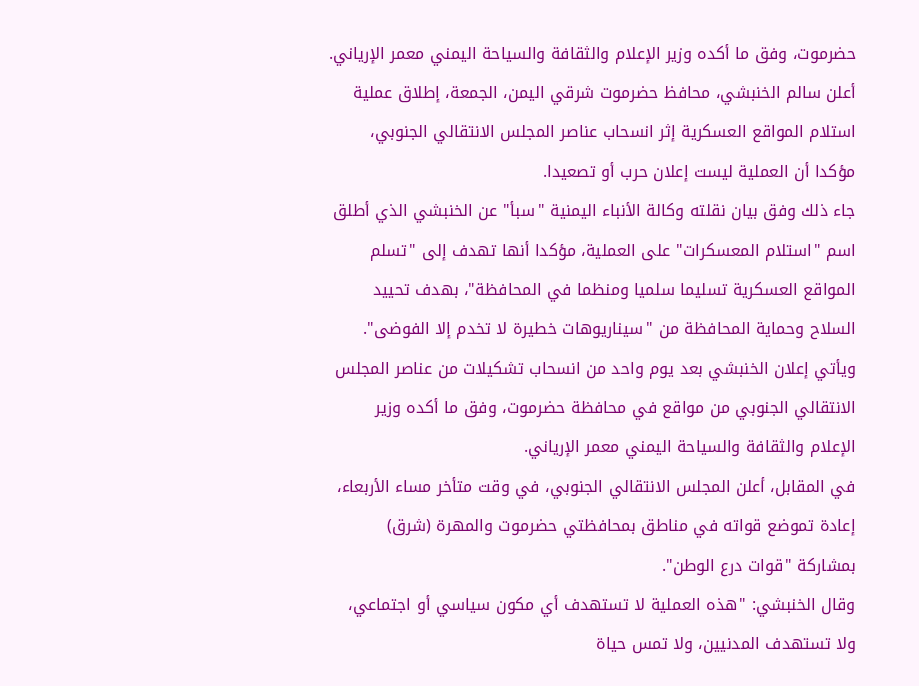حضرموت، وفق ما أكده وزير الإعلام والثقافة والسياحة اليمني معمر الإرياني.
أعلن سالم الخنبشي، محافظ حضرموت شرقي اليمن، الجمعة، إطلاق عملية استلام المواقع العسكرية إثر انسحاب عناصر المجلس الانتقالي الجنوبي، مؤكدا أن العملية ليست إعلان حرب أو تصعيدا.
جاء ذلك وفق بيان نقلته وكالة الأنباء اليمنية "سبأ" عن الخنبشي الذي أطلق اسم "استلام المعسكرات" على العملية، مؤكدا أنها تهدف إلى "تسلم المواقع العسكرية تسليما سلميا ومنظما في المحافظة"، بهدف تحييد السلاح وحماية المحافظة من "سيناريوهات خطيرة لا تخدم إلا الفوضى".
ويأتي إعلان الخنبشي بعد يوم واحد من انسحاب تشكيلات من عناصر المجلس الانتقالي الجنوبي من مواقع في محافظة حضرموت، وفق ما أكده وزير الإعلام والثقافة والسياحة اليمني معمر الإرياني.
في المقابل، أعلن المجلس الانتقالي الجنوبي، في وقت متأخر مساء الأربعاء، إعادة تموضع قواته في مناطق بمحافظتي حضرموت والمهرة (شرق) بمشاركة "قوات درع الوطن".
وقال الخنبشي: "هذه العملية لا تستهدف أي مكون سياسي أو اجتماعي، ولا تستهدف المدنيين، ولا تمس حياة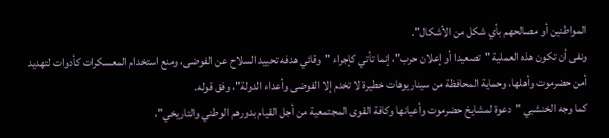المواطنين أو مصالحهم بأي شكل من الأشكال".
ونفى أن تكون هذه العملية "تصعيدا أو إعلان حرب"، إنما تأتي كإجراء "وقائي هدفه تحييد السلاح عن الفوضى، ومنع استخدام المعسكرات كأدوات لتهديد أمن حضرموت وأهلها، وحماية المحافظة من سيناريوهات خطيرة لا تخدم إلا الفوضى وأعداء الدولة"، وفق قوله.
كما وجه الخنشبي "دعوة لمشايخ حضرموت وأعيانها وكافة القوى المجتمعية من أجل القيام بدورهم الوطني والتاريخي"،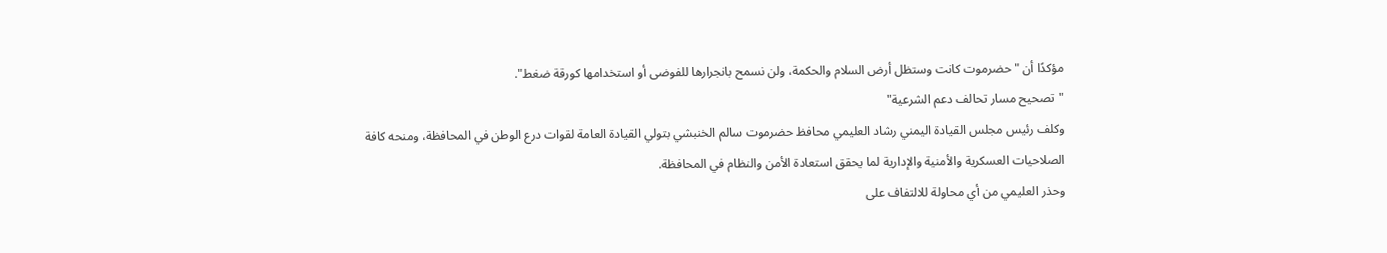مؤكدًا أن "حضرموت كانت وستظل أرض السلام والحكمة، ولن نسمح بانجرارها للفوضى أو استخدامها كورقة ضغط".
"تصحيح مسار تحالف دعم الشرعية"
وكلف رئيس مجلس القيادة اليمني رشاد العليمي محافظ حضرموت سالم الخنبشي بتولي القيادة العامة لقوات درع الوطن في المحافظة، ومنحه كافة الصلاحيات العسكرية والأمنية والإدارية لما يحقق استعادة الأمن والنظام في المحافظة.
وحذر العليمي من أي محاولة للالتفاف على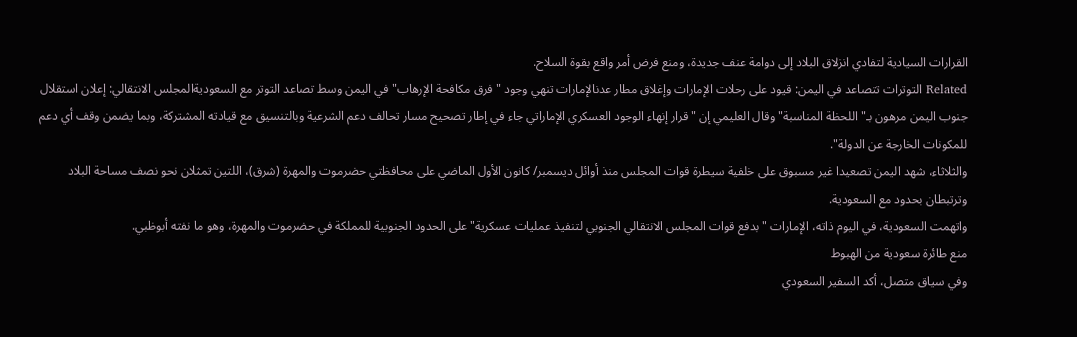القرارات السيادية لتفادي انزلاق البلاد إلى دوامة عنف جديدة، ومنع فرض أمر واقع بقوة السلاح.
Related التوترات تتصاعد في اليمن: قيود على رحلات الإمارات وإغلاق مطار عدنالإمارات تنهي وجود "فرق مكافحة الإرهاب" في اليمن وسط تصاعد التوتر مع السعوديةالمجلس الانتقالي: إعلان استقلال جنوب اليمن مرهون بـ"اللحظة المناسبة"وقال العليمي إن "قرار إنهاء الوجود العسكري الإماراتي جاء في إطار تصحيح مسار تحالف دعم الشرعية وبالتنسيق مع قيادته المشتركة، وبما يضمن وقف أي دعم للمكونات الخارجة عن الدولة".
والثلاثاء، شهد اليمن تصعيدا غير مسبوق على خلفية سيطرة قوات المجلس منذ أوائل ديسمبر/ كانون الأول الماضي على محافظتي حضرموت والمهرة (شرق)، اللتين تمثلان نحو نصف مساحة البلاد وترتبطان بحدود مع السعودية.
واتهمت السعودية، في اليوم ذاته، الإمارات "بدفع قوات المجلس الانتقالي الجنوبي لتنفيذ عمليات عسكرية" على الحدود الجنوبية للمملكة في حضرموت والمهرة، وهو ما نفته أبوظبي.
منع طائرة سعودية من الهبوط
وفي سياق متصل، أكد السفير السعودي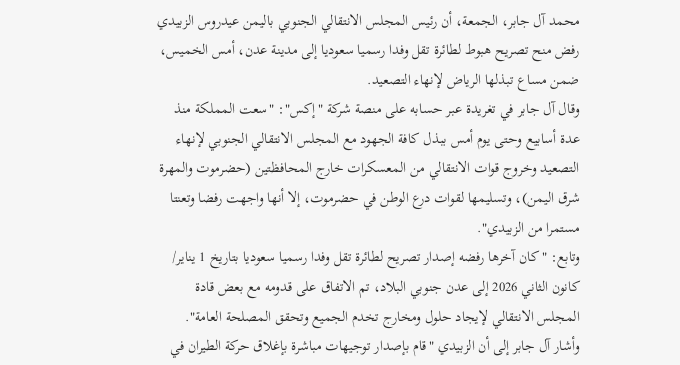محمد آل جابر، الجمعة، أن رئيس المجلس الانتقالي الجنوبي باليمن عيدروس الزبيدي رفض منح تصريح هبوط لطائرة تقل وفدا رسميا سعوديا إلى مدينة عدن، أمس الخميس، ضمن مساع تبذلها الرياض لإنهاء التصعيد.
وقال آل جابر في تغريدة عبر حسابه على منصة شركة "إكس": "سعت المملكة منذ عدة أسابيع وحتى يوم أمس ببذل كافة الجهود مع المجلس الانتقالي الجنوبي لإنهاء التصعيد وخروج قوات الانتقالي من المعسكرات خارج المحافظتين (حضرموت والمهرة شرق اليمن)، وتسليمها لقوات درع الوطن في حضرموت، إلا أنها واجهت رفضا وتعنتا مستمرا من الزبيدي".
وتابع: "كان آخرها رفضه إصدار تصريح لطائرة تقل وفدا رسميا سعوديا بتاريخ 1 يناير/ كانون الثاني 2026 إلى عدن جنوبي البلاد، تم الاتفاق على قدومه مع بعض قادة المجلس الانتقالي لإيجاد حلول ومخارج تخدم الجميع وتحقق المصلحة العامة".
وأشار آل جابر إلى أن الزبيدي "قام بإصدار توجيهات مباشرة بإغلاق حركة الطيران في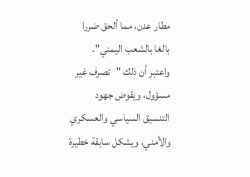مطار عدن، مما ألحق ضررا بالغا بالشعب اليمني".
واعتبر أن ذلك "تصرف غير مسؤول، ويقوض جهود التنسيق السياسي والعسكري والأمني، ويشكل سابقة خطيرة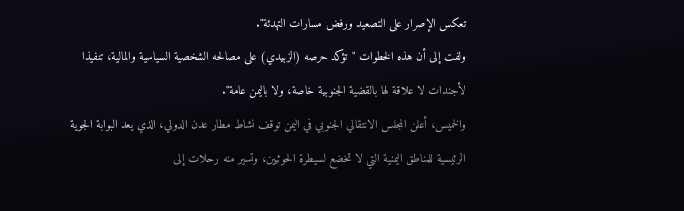تعكس الإصرار على التصعيد ورفض مسارات التهدئة".
ولفت إلى أن هذه الخطوات "تؤكد حرصه (الزبيدي) على مصالحه الشخصية السياسية والمالية، تنفيذا لأجندات لا علاقة لها بالقضية الجنوبية خاصة، ولا باليمن عامة".
والخميس، أعلن المجلس الانتقالي الجنوبي في اليمن توقف نشاط مطار عدن الدولي، الذي يعد البوابة الجوية الرئيسية للمناطق اليمنية التي لا تخضع لسيطرة الحوثيين، وتسير منه رحلات إلى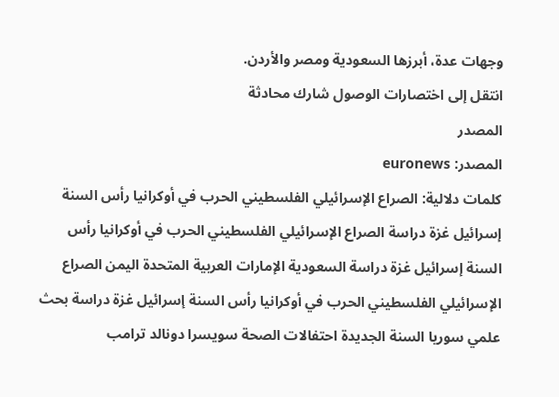وجهات عدة، أبرزها السعودية ومصر والأردن.
انتقل إلى اختصارات الوصول شارك محادثة
المصدر
المصدر: euronews
كلمات دلالية: الصراع الإسرائيلي الفلسطيني الحرب في أوكرانيا رأس السنة إسرائيل غزة دراسة الصراع الإسرائيلي الفلسطيني الحرب في أوكرانيا رأس السنة إسرائيل غزة دراسة السعودية الإمارات العربية المتحدة اليمن الصراع الإسرائيلي الفلسطيني الحرب في أوكرانيا رأس السنة إسرائيل غزة دراسة بحث علمي سوريا السنة الجديدة احتفالات الصحة سويسرا دونالد ترامب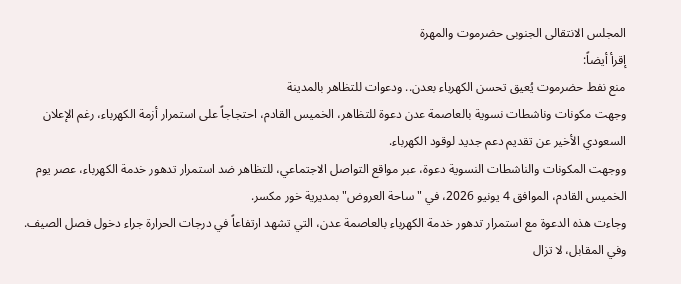المجلس الانتقالی الجنوبی حضرموت والمهرة
إقرأ أيضاً:
منع نفط حضرموت يُعيق تحسن الكهرباء بعدن.. ودعوات للتظاهر بالمدينة
وجهت مكونات وناشطات نسوية بالعاصمة عدن دعوة للتظاهر، الخميس القادم، احتجاجاً على استمرار أزمة الكهرباء، رغم الإعلان السعودي الأخير عن تقديم دعم جديد لوقود الكهرباء.
ووجهت المكونات والناشطات النسوية دعوة، عبر مواقع التواصل الاجتماعي، للتظاهر ضد استمرار تدهور خدمة الكهرباء، عصر يوم الخميس القادم، الموافق 4 يونيو 2026، في "ساحة العروض" بمديرية خور مكسر.
وجاءت هذه الدعوة مع استمرار تدهور خدمة الكهرباء بالعاصمة عدن، التي تشهد ارتفاعاً في درجات الحرارة جراء دخول فصل الصيف. وفي المقابل، لا تزال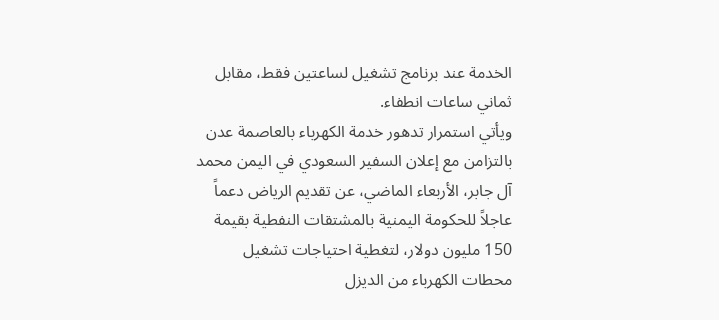الخدمة عند برنامج تشغيل لساعتين فقط، مقابل ثماني ساعات انطفاء.
ويأتي استمرار تدهور خدمة الكهرباء بالعاصمة عدن بالتزامن مع إعلان السفير السعودي في اليمن محمد آل جابر، الأربعاء الماضي، عن تقديم الرياض دعماً عاجلاً للحكومة اليمنية بالمشتقات النفطية بقيمة 150 مليون دولار، لتغطية احتياجات تشغيل محطات الكهرباء من الديزل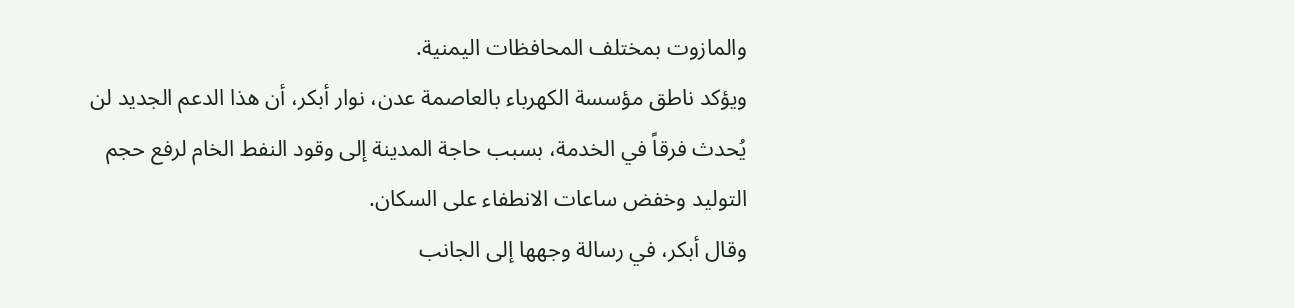والمازوت بمختلف المحافظات اليمنية.
ويؤكد ناطق مؤسسة الكهرباء بالعاصمة عدن، نوار أبكر، أن هذا الدعم الجديد لن يُحدث فرقاً في الخدمة، بسبب حاجة المدينة إلى وقود النفط الخام لرفع حجم التوليد وخفض ساعات الانطفاء على السكان.
وقال أبكر، في رسالة وجهها إلى الجانب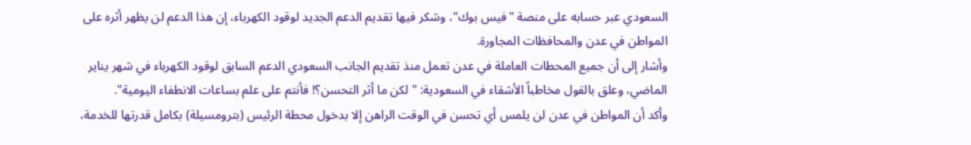السعودي عبر حسابه على منصة "فيس بوك"، وشكر فيها تقديم الدعم الجديد لوقود الكهرباء، إن هذا الدعم لن يظهر أثره على المواطن في عدن والمحافظات المجاورة.
وأشار إلى أن جميع المحطات العاملة في عدن تعمل منذ تقديم الجانب السعودي الدعم السابق لوقود الكهرباء في شهر يناير الماضي، وعلق بالقول مخاطباً الأشقاء في السعودية: "لكن ما أثر التحسن؟! فأنتم على علم بساعات الانطفاء اليومية".
وأكد أن المواطن في عدن لن يلمس أي تحسن في الوقت الراهن إلا بدخول محطة الرئيس (بترومسيلة) بكامل قدرتها للخدمة،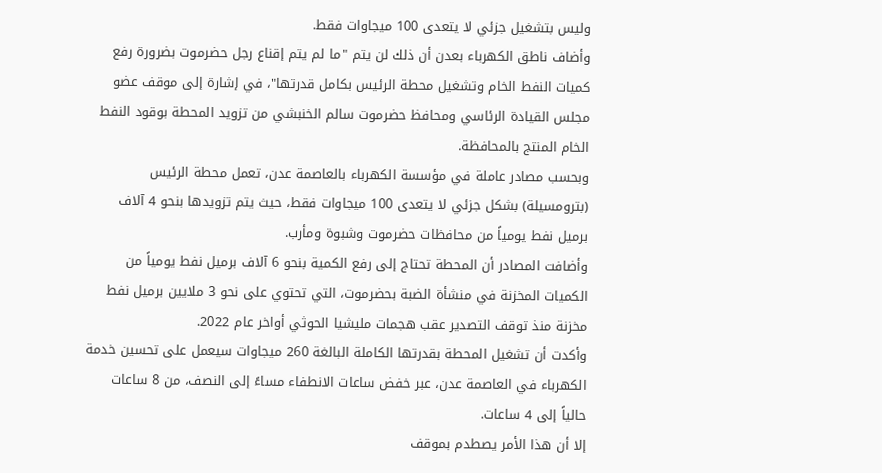وليس بتشغيل جزئي لا يتعدى 100 ميجاوات فقط.
وأضاف ناطق الكهرباء بعدن أن ذلك لن يتم "ما لم يتم إقناع رجل حضرموت بضرورة رفع كميات النفط الخام وتشغيل محطة الرئيس بكامل قدرتها"، في إشارة إلى موقف عضو مجلس القيادة الرئاسي ومحافظ حضرموت سالم الخنبشي من تزويد المحطة بوقود النفط الخام المنتج بالمحافظة.
وبحسب مصادر عاملة في مؤسسة الكهرباء بالعاصمة عدن، تعمل محطة الرئيس (بترومسيلة) بشكل جزئي لا يتعدى 100 ميجاوات فقط، حيث يتم تزويدها بنحو 4 آلاف برميل نفط يومياً من محافظات حضرموت وشبوة ومأرب.
وأضافت المصادر أن المحطة تحتاج إلى رفع الكمية بنحو 6 آلاف برميل نفط يومياً من الكميات المخزنة في منشأة الضبة بحضرموت، التي تحتوي على نحو 3 ملايين برميل نفط مخزنة منذ توقف التصدير عقب هجمات مليشيا الحوثي أواخر عام 2022.
وأكدت أن تشغيل المحطة بقدرتها الكاملة البالغة 260 ميجاوات سيعمل على تحسين خدمة الكهرباء في العاصمة عدن، عبر خفض ساعات الانطفاء مساءً إلى النصف، من 8 ساعات حالياً إلى 4 ساعات.
إلا أن هذا الأمر يصطدم بموقف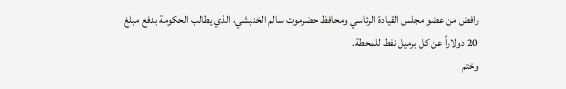رافض من عضو مجلس القيادة الرئاسي ومحافظ حضرموت سالم الخنبشي، الذي يطالب الحكومة بدفع مبلغ 20 دولاراً عن كل برميل نفط للمحطة.
وختم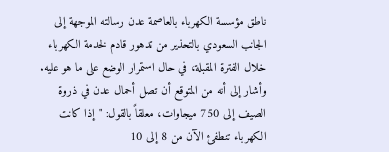ناطق مؤسسة الكهرباء بالعاصمة عدن رسالته الموجهة إلى الجانب السعودي بالتحذير من تدهور قادم لخدمة الكهرباء خلال الفترة المقبلة، في حال استمرار الوضع على ما هو عليه.
وأشار إلى أنه من المتوقع أن تصل أحمال عدن في ذروة الصيف إلى 750 ميجاوات، معلقاً بالقول: "إذا كانت الكهرباء تنطفئ الآن من 8 إلى 10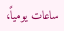ساعات يومياً،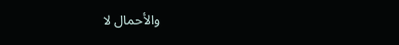والأحمال لا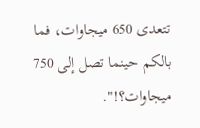تتعدى 650 ميجاوات، فما بالكم حينما تصل إلى 750 ميجاوات؟!".